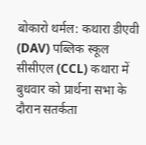बोकारो थर्मल: कथारा डीएवी (DAV) पब्लिक स्कूल सीसीएल (CCL) कथारा में बुधवार को प्रार्थना सभा के दौरान सतर्कता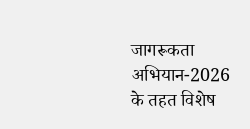जागरूकता अभियान-2026 के तहत विशेष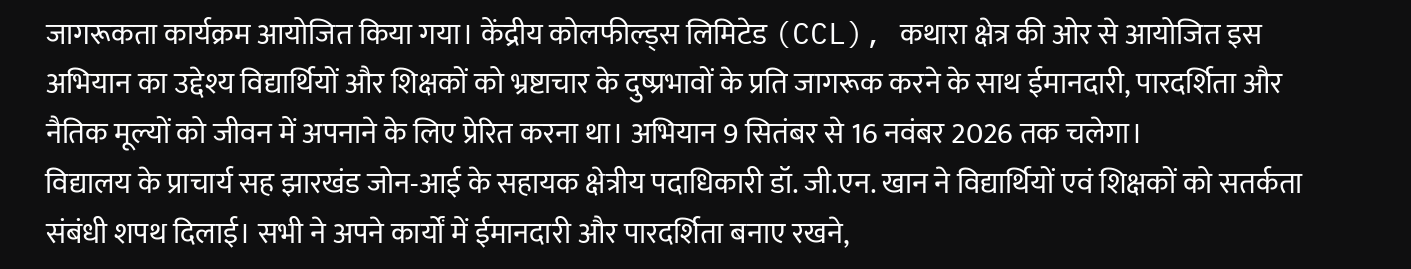जागरूकता कार्यक्रम आयोजित किया गया। केंद्रीय कोलफील्ड्स लिमिटेड (CCL), कथारा क्षेत्र की ओर से आयोजित इस अभियान का उद्देश्य विद्यार्थियों और शिक्षकों को भ्रष्टाचार के दुष्प्रभावों के प्रति जागरूक करने के साथ ईमानदारी, पारदर्शिता और नैतिक मूल्यों को जीवन में अपनाने के लिए प्रेरित करना था। अभियान 9 सितंबर से 16 नवंबर 2026 तक चलेगा।
विद्यालय के प्राचार्य सह झारखंड जोन-आई के सहायक क्षेत्रीय पदाधिकारी डॉ. जी.एन. खान ने विद्यार्थियों एवं शिक्षकों को सतर्कता संबंधी शपथ दिलाई। सभी ने अपने कार्यों में ईमानदारी और पारदर्शिता बनाए रखने,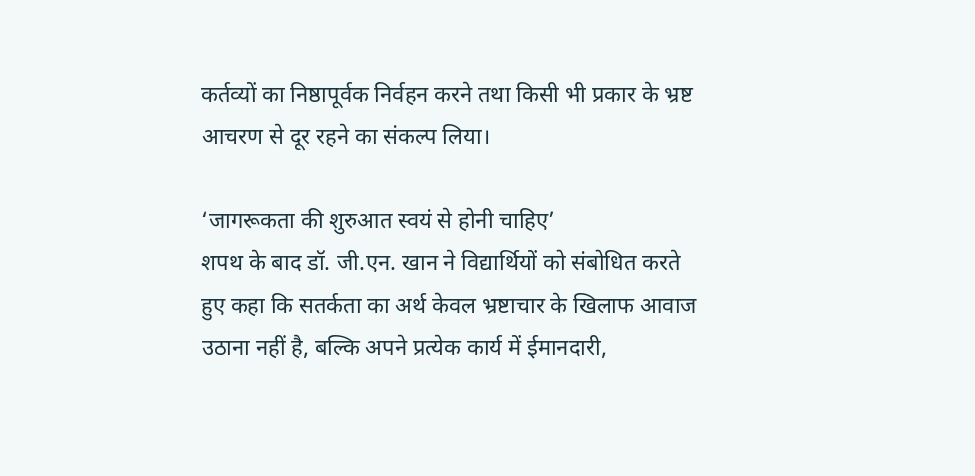कर्तव्यों का निष्ठापूर्वक निर्वहन करने तथा किसी भी प्रकार के भ्रष्ट आचरण से दूर रहने का संकल्प लिया।

‘जागरूकता की शुरुआत स्वयं से होनी चाहिए’
शपथ के बाद डॉ. जी.एन. खान ने विद्यार्थियों को संबोधित करते हुए कहा कि सतर्कता का अर्थ केवल भ्रष्टाचार के खिलाफ आवाज उठाना नहीं है, बल्कि अपने प्रत्येक कार्य में ईमानदारी,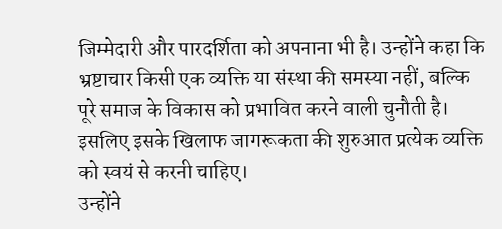जिम्मेदारी और पारदर्शिता को अपनाना भी है। उन्होंने कहा कि भ्रष्टाचार किसी एक व्यक्ति या संस्था की समस्या नहीं, बल्कि पूरे समाज के विकास को प्रभावित करने वाली चुनौती है। इसलिए इसके खिलाफ जागरूकता की शुरुआत प्रत्येक व्यक्ति को स्वयं से करनी चाहिए।
उन्होंने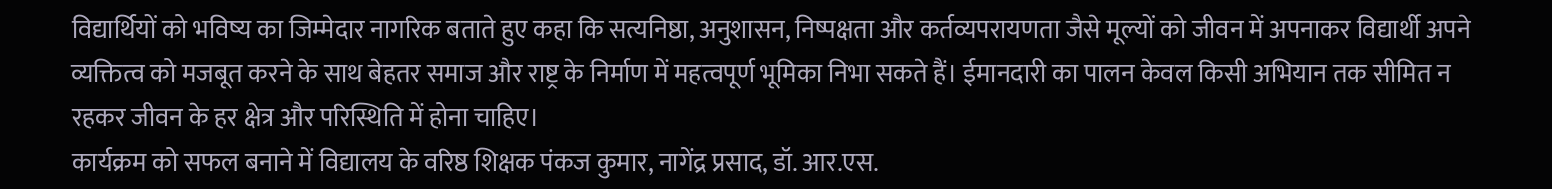विद्यार्थियों को भविष्य का जिम्मेदार नागरिक बताते हुए कहा कि सत्यनिष्ठा, अनुशासन, निष्पक्षता और कर्तव्यपरायणता जैसे मूल्यों को जीवन में अपनाकर विद्यार्थी अपने व्यक्तित्व को मजबूत करने के साथ बेहतर समाज और राष्ट्र के निर्माण में महत्वपूर्ण भूमिका निभा सकते हैं। ईमानदारी का पालन केवल किसी अभियान तक सीमित न रहकर जीवन के हर क्षेत्र और परिस्थिति में होना चाहिए।
कार्यक्रम को सफल बनाने में विद्यालय के वरिष्ठ शिक्षक पंकज कुमार, नागेंद्र प्रसाद, डॉ. आर.एस.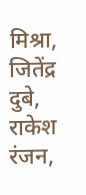मिश्रा, जितेंद्र दुबे, राकेश रंजन,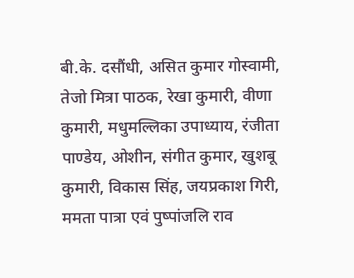बी.के. दसौंधी, असित कुमार गोस्वामी, तेजो मित्रा पाठक, रेखा कुमारी, वीणा कुमारी, मधुमल्लिका उपाध्याय, रंजीता पाण्डेय, ओशीन, संगीत कुमार, खुशबू कुमारी, विकास सिंह, जयप्रकाश गिरी, ममता पात्रा एवं पुष्पांजलि राव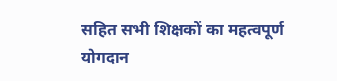सहित सभी शिक्षकों का महत्वपूर्ण योगदान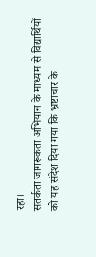रहा।
सतर्कता जागरूकता अभियान के माध्यम से विद्यार्थियों को यह संदेश दिया गया कि भ्रष्टाचार के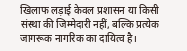खिलाफ लड़ाई केवल प्रशासन या किसी संस्था की जिम्मेदारी नहीं, बल्कि प्रत्येक जागरूक नागरिक का दायित्व है।